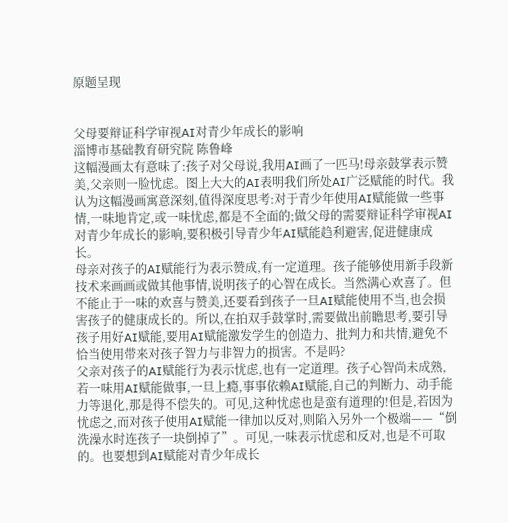原题呈现


父母要辩证科学审视AI对青少年成长的影响
淄博市基础教育研究院 陈鲁峰
这幅漫画太有意味了:孩子对父母说,我用AI画了一匹马!母亲鼓掌表示赞美,父亲则一脸忧虑。图上大大的AI表明我们所处AI广泛赋能的时代。我认为这幅漫画寓意深刻,值得深度思考:对于青少年使用AI赋能做一些事情,一味地肯定,或一味忧虑,都是不全面的;做父母的需要辩证科学审视AI对青少年成长的影响,要积极引导青少年AI赋能趋利避害,促进健康成长。
母亲对孩子的AI赋能行为表示赞成,有一定道理。孩子能够使用新手段新技术来画画或做其他事情,说明孩子的心智在成长。当然满心欢喜了。但不能止于一味的欢喜与赞美,还要看到孩子一旦AI赋能使用不当,也会损害孩子的健康成长的。所以,在拍双手鼓掌时,需要做出前瞻思考,要引导孩子用好AI赋能,要用AI赋能激发学生的创造力、批判力和共情,避免不恰当使用带来对孩子智力与非智力的损害。不是吗?
父亲对孩子的AI赋能行为表示忧虑,也有一定道理。孩子心智尚未成熟,若一味用AI赋能做事,一旦上瘾,事事依赖AI赋能,自己的判断力、动手能力等退化,那是得不偿失的。可见,这种忧虑也是蛮有道理的!但是,若因为忧虑之,而对孩子使用AI赋能一律加以反对,则陷入另外一个极端——“倒洗澡水时连孩子一块倒掉了”。可见,一味表示忧虑和反对,也是不可取的。也要想到AI赋能对青少年成长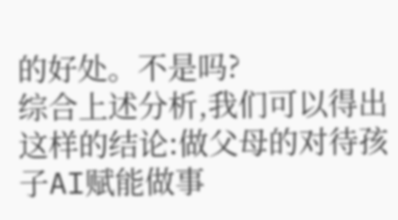的好处。不是吗?
综合上述分析,我们可以得出这样的结论:做父母的对待孩子AI赋能做事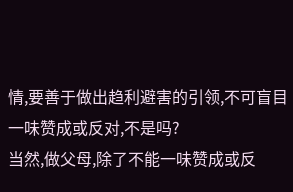情,要善于做出趋利避害的引领,不可盲目一味赞成或反对,不是吗?
当然,做父母,除了不能一味赞成或反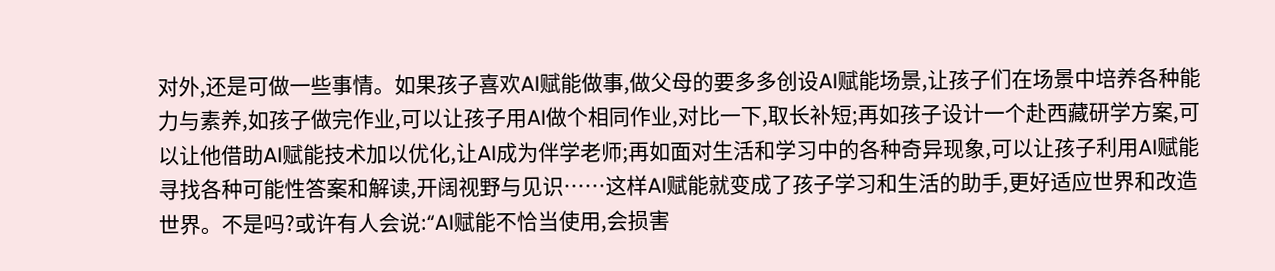对外,还是可做一些事情。如果孩子喜欢AI赋能做事,做父母的要多多创设AI赋能场景,让孩子们在场景中培养各种能力与素养,如孩子做完作业,可以让孩子用AI做个相同作业,对比一下,取长补短;再如孩子设计一个赴西藏研学方案,可以让他借助AI赋能技术加以优化,让AI成为伴学老师;再如面对生活和学习中的各种奇异现象,可以让孩子利用AI赋能寻找各种可能性答案和解读,开阔视野与见识……这样AI赋能就变成了孩子学习和生活的助手,更好适应世界和改造世界。不是吗?或许有人会说:“AI赋能不恰当使用,会损害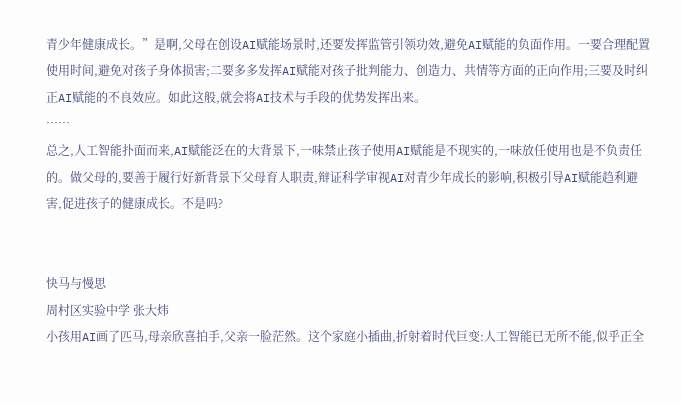青少年健康成长。”是啊,父母在创设AI赋能场景时,还要发挥监管引领功效,避免AI赋能的负面作用。一要合理配置使用时间,避免对孩子身体损害;二要多多发挥AI赋能对孩子批判能力、创造力、共情等方面的正向作用;三要及时纠正AI赋能的不良效应。如此这般,就会将AI技术与手段的优势发挥出来。
……
总之,人工智能扑面而来,AI赋能泛在的大背景下,一味禁止孩子使用AI赋能是不现实的,一味放任使用也是不负责任的。做父母的,要善于履行好新背景下父母育人职责,辩证科学审视AI对青少年成长的影响,积极引导AI赋能趋利避害,促进孩子的健康成长。不是吗?


快马与慢思
周村区实验中学 张大炜
小孩用AI画了匹马,母亲欣喜拍手,父亲一脸茫然。这个家庭小插曲,折射着时代巨变:人工智能已无所不能,似乎正全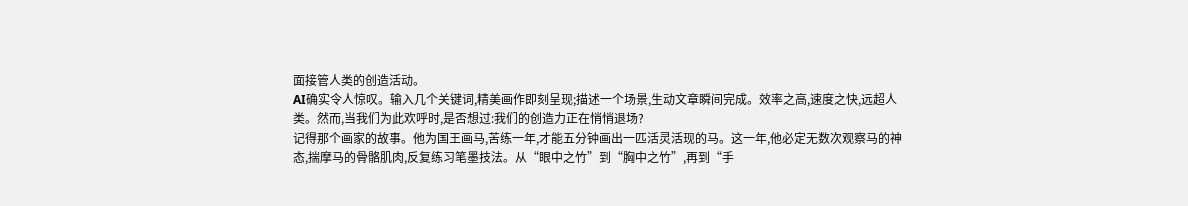面接管人类的创造活动。
AI确实令人惊叹。输入几个关键词,精美画作即刻呈现;描述一个场景,生动文章瞬间完成。效率之高,速度之快,远超人类。然而,当我们为此欢呼时,是否想过:我们的创造力正在悄悄退场?
记得那个画家的故事。他为国王画马,苦练一年,才能五分钟画出一匹活灵活现的马。这一年,他必定无数次观察马的神态,揣摩马的骨骼肌肉,反复练习笔墨技法。从“眼中之竹”到“胸中之竹”,再到“手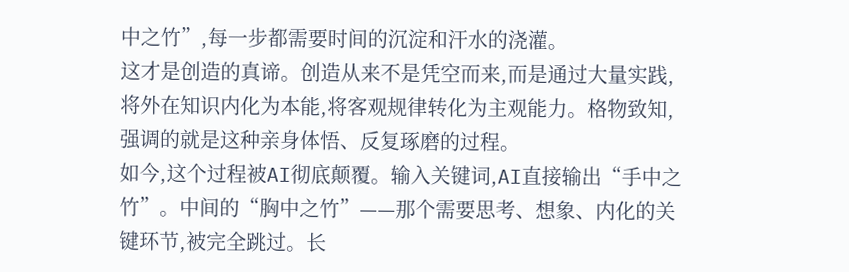中之竹”,每一步都需要时间的沉淀和汗水的浇灌。
这才是创造的真谛。创造从来不是凭空而来,而是通过大量实践,将外在知识内化为本能,将客观规律转化为主观能力。格物致知,强调的就是这种亲身体悟、反复琢磨的过程。
如今,这个过程被AI彻底颠覆。输入关键词,AI直接输出“手中之竹”。中间的“胸中之竹”——那个需要思考、想象、内化的关键环节,被完全跳过。长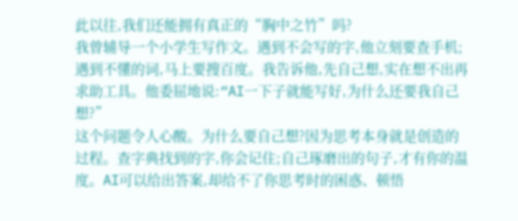此以往,我们还能拥有真正的“胸中之竹”吗?
我曾辅导一个小学生写作文。遇到不会写的字,他立刻要查手机;遇到不懂的词,马上要搜百度。我告诉他,先自己想,实在想不出再求助工具。他委屈地说:“AI一下子就能写好,为什么还要我自己想?”
这个问题令人心酸。为什么要自己想?因为思考本身就是创造的过程。查字典找到的字,你会记住;自己琢磨出的句子,才有你的温度。AI可以给出答案,却给不了你思考时的困惑、顿悟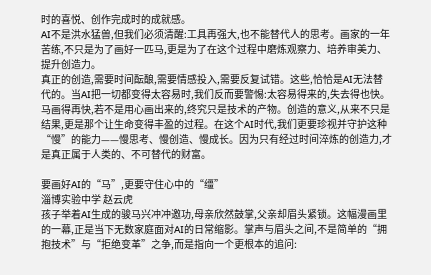时的喜悦、创作完成时的成就感。
AI不是洪水猛兽,但我们必须清醒:工具再强大,也不能替代人的思考。画家的一年苦练,不只是为了画好一匹马,更是为了在这个过程中磨炼观察力、培养审美力、提升创造力。
真正的创造,需要时间酝酿,需要情感投入,需要反复试错。这些,恰恰是AI无法替代的。当AI把一切都变得太容易时,我们反而要警惕:太容易得来的,失去得也快。
马画得再快,若不是用心画出来的,终究只是技术的产物。创造的意义,从来不只是结果,更是那个让生命变得丰盈的过程。在这个AI时代,我们更要珍视并守护这种“慢”的能力——慢思考、慢创造、慢成长。因为只有经过时间淬炼的创造力,才是真正属于人类的、不可替代的财富。

要画好AI的“马”,更要守住心中的“缰”
淄博实验中学 赵云虎
孩子举着AI生成的骏马兴冲冲邀功,母亲欣然鼓掌,父亲却眉头紧锁。这幅漫画里的一幕,正是当下无数家庭面对AI的日常缩影。掌声与眉头之间,不是简单的“拥抱技术”与“拒绝变革”之争,而是指向一个更根本的追问: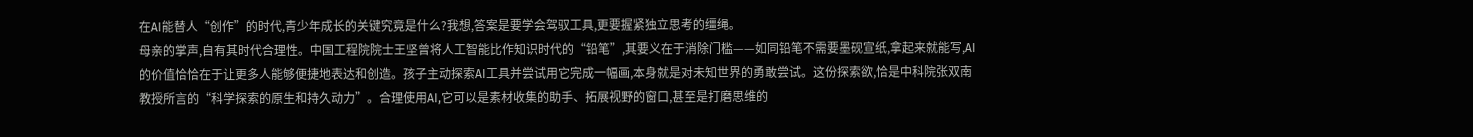在AI能替人“创作”的时代,青少年成长的关键究竟是什么?我想,答案是要学会驾驭工具,更要握紧独立思考的缰绳。
母亲的掌声,自有其时代合理性。中国工程院院士王坚曾将人工智能比作知识时代的“铅笔”,其要义在于消除门槛——如同铅笔不需要墨砚宣纸,拿起来就能写,AI的价值恰恰在于让更多人能够便捷地表达和创造。孩子主动探索AI工具并尝试用它完成一幅画,本身就是对未知世界的勇敢尝试。这份探索欲,恰是中科院张双南教授所言的“科学探索的原生和持久动力”。合理使用AI,它可以是素材收集的助手、拓展视野的窗口,甚至是打磨思维的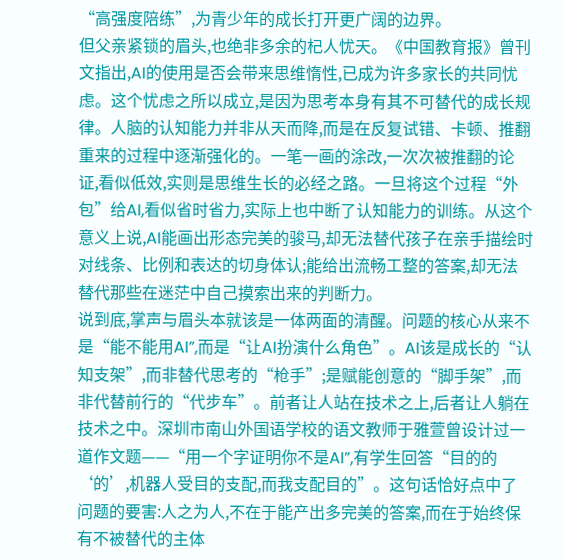“高强度陪练”,为青少年的成长打开更广阔的边界。
但父亲紧锁的眉头,也绝非多余的杞人忧天。《中国教育报》曾刊文指出,AI的使用是否会带来思维惰性,已成为许多家长的共同忧虑。这个忧虑之所以成立,是因为思考本身有其不可替代的成长规律。人脑的认知能力并非从天而降,而是在反复试错、卡顿、推翻重来的过程中逐渐强化的。一笔一画的涂改,一次次被推翻的论证,看似低效,实则是思维生长的必经之路。一旦将这个过程“外包”给AI,看似省时省力,实际上也中断了认知能力的训练。从这个意义上说,AI能画出形态完美的骏马,却无法替代孩子在亲手描绘时对线条、比例和表达的切身体认;能给出流畅工整的答案,却无法替代那些在迷茫中自己摸索出来的判断力。
说到底,掌声与眉头本就该是一体两面的清醒。问题的核心从来不是“能不能用AI”,而是“让AI扮演什么角色”。AI该是成长的“认知支架”,而非替代思考的“枪手”;是赋能创意的“脚手架”,而非代替前行的“代步车”。前者让人站在技术之上,后者让人躺在技术之中。深圳市南山外国语学校的语文教师于雅萱曾设计过一道作文题——“用一个字证明你不是AI”,有学生回答“目的的‘的’,机器人受目的支配,而我支配目的”。这句话恰好点中了问题的要害:人之为人,不在于能产出多完美的答案,而在于始终保有不被替代的主体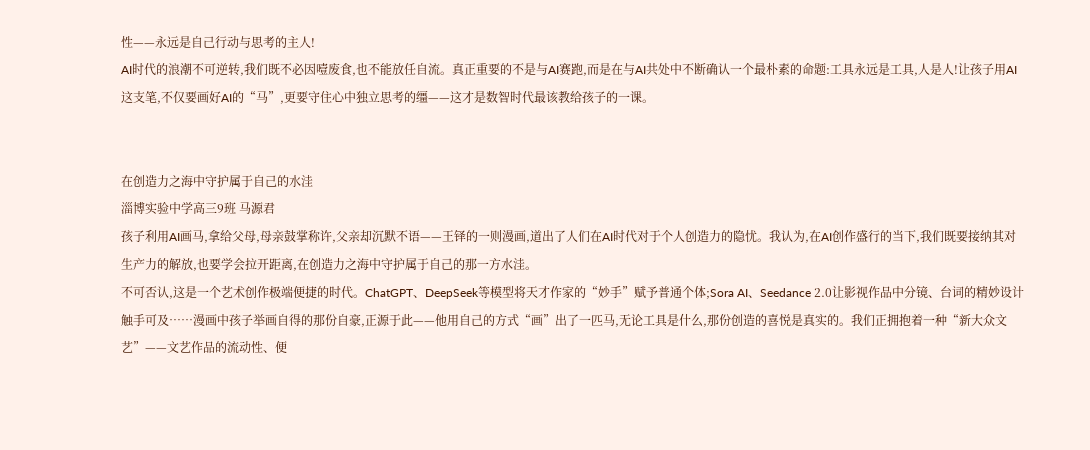性——永远是自己行动与思考的主人!
AI时代的浪潮不可逆转,我们既不必因噎废食,也不能放任自流。真正重要的不是与AI赛跑,而是在与AI共处中不断确认一个最朴素的命题:工具永远是工具,人是人!让孩子用AI这支笔,不仅要画好AI的“马”,更要守住心中独立思考的缰——这才是数智时代最该教给孩子的一课。


在创造力之海中守护属于自己的水洼
淄博实验中学高三9班 马源君
孩子利用AI画马,拿给父母,母亲鼓掌称许,父亲却沉默不语——王铎的一则漫画,道出了人们在AI时代对于个人创造力的隐忧。我认为,在AI创作盛行的当下,我们既要接纳其对生产力的解放,也要学会拉开距离,在创造力之海中守护属于自己的那一方水洼。
不可否认,这是一个艺术创作极端便捷的时代。ChatGPT、DeepSeek等模型将天才作家的“妙手”赋予普通个体;Sora AI、Seedance 2.0让影视作品中分镜、台词的精妙设计触手可及……漫画中孩子举画自得的那份自豪,正源于此——他用自己的方式“画”出了一匹马,无论工具是什么,那份创造的喜悦是真实的。我们正拥抱着一种“新大众文艺”——文艺作品的流动性、便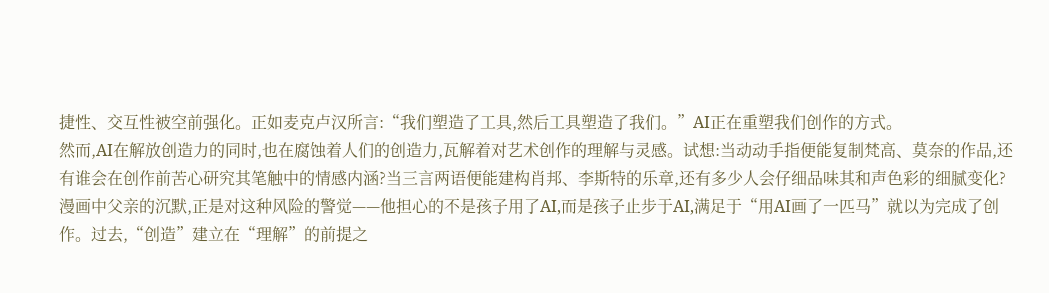捷性、交互性被空前强化。正如麦克卢汉所言:“我们塑造了工具,然后工具塑造了我们。”AI正在重塑我们创作的方式。
然而,AI在解放创造力的同时,也在腐蚀着人们的创造力,瓦解着对艺术创作的理解与灵感。试想:当动动手指便能复制梵高、莫奈的作品,还有谁会在创作前苦心研究其笔触中的情感内涵?当三言两语便能建构肖邦、李斯特的乐章,还有多少人会仔细品味其和声色彩的细腻变化?漫画中父亲的沉默,正是对这种风险的警觉——他担心的不是孩子用了AI,而是孩子止步于AI,满足于“用AI画了一匹马”就以为完成了创作。过去,“创造”建立在“理解”的前提之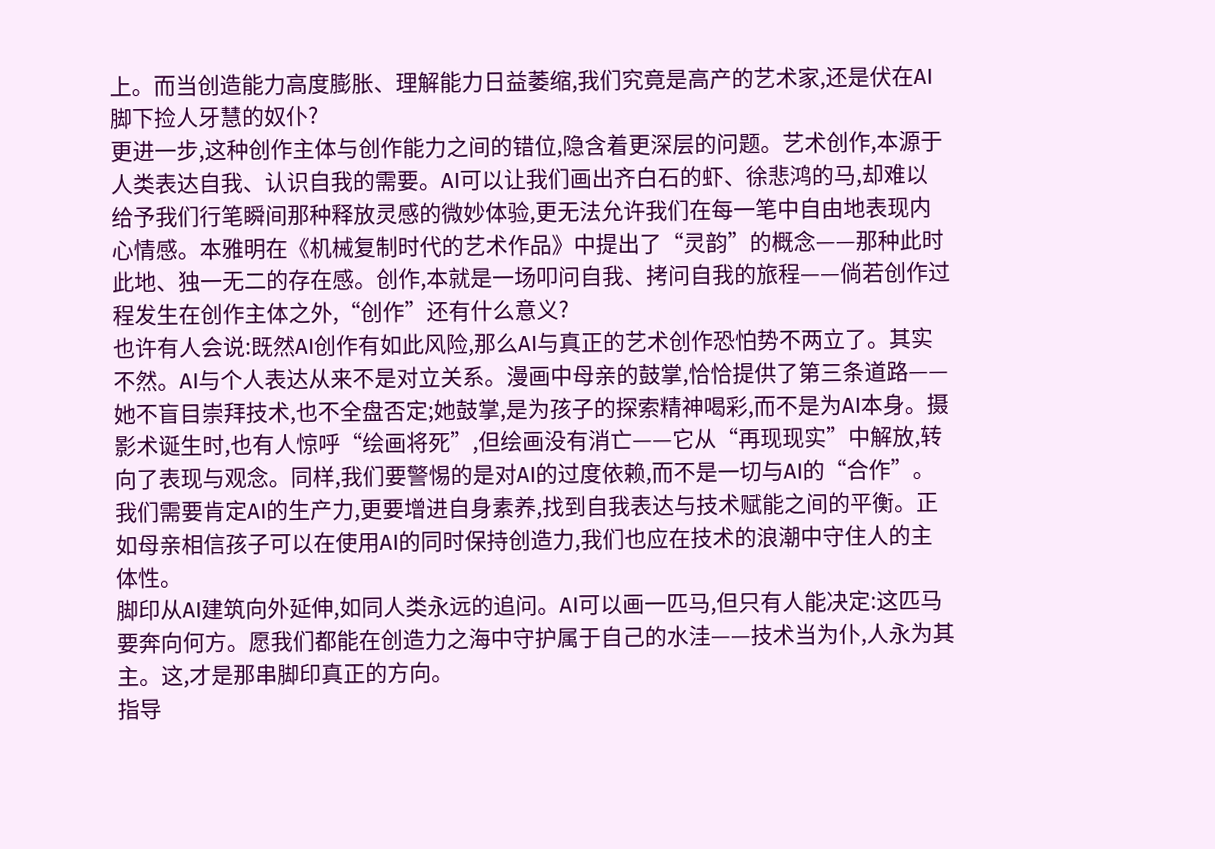上。而当创造能力高度膨胀、理解能力日益萎缩,我们究竟是高产的艺术家,还是伏在AI脚下捡人牙慧的奴仆?
更进一步,这种创作主体与创作能力之间的错位,隐含着更深层的问题。艺术创作,本源于人类表达自我、认识自我的需要。AI可以让我们画出齐白石的虾、徐悲鸿的马,却难以给予我们行笔瞬间那种释放灵感的微妙体验,更无法允许我们在每一笔中自由地表现内心情感。本雅明在《机械复制时代的艺术作品》中提出了“灵韵”的概念——那种此时此地、独一无二的存在感。创作,本就是一场叩问自我、拷问自我的旅程——倘若创作过程发生在创作主体之外,“创作”还有什么意义?
也许有人会说:既然AI创作有如此风险,那么AI与真正的艺术创作恐怕势不两立了。其实不然。AI与个人表达从来不是对立关系。漫画中母亲的鼓掌,恰恰提供了第三条道路——她不盲目崇拜技术,也不全盘否定;她鼓掌,是为孩子的探索精神喝彩,而不是为AI本身。摄影术诞生时,也有人惊呼“绘画将死”,但绘画没有消亡——它从“再现现实”中解放,转向了表现与观念。同样,我们要警惕的是对AI的过度依赖,而不是一切与AI的“合作”。我们需要肯定AI的生产力,更要增进自身素养,找到自我表达与技术赋能之间的平衡。正如母亲相信孩子可以在使用AI的同时保持创造力,我们也应在技术的浪潮中守住人的主体性。
脚印从AI建筑向外延伸,如同人类永远的追问。AI可以画一匹马,但只有人能决定:这匹马要奔向何方。愿我们都能在创造力之海中守护属于自己的水洼——技术当为仆,人永为其主。这,才是那串脚印真正的方向。
指导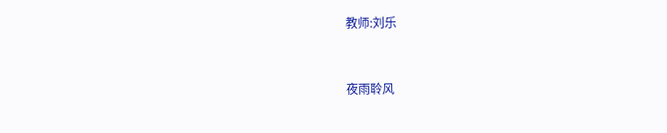教师:刘乐


夜雨聆风